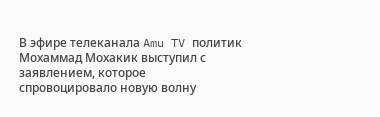В эфире телеканала Amu TV политик Мохаммад Мохакик выступил с заявлением, которое спровоцировало новую волну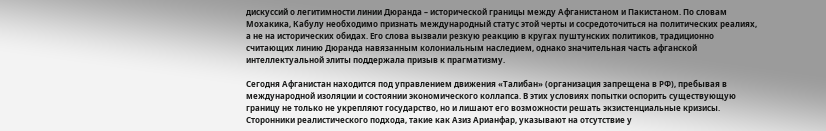дискуссий о легитимности линии Дюранда – исторической границы между Афганистаном и Пакистаном. По словам Мохакика, Кабулу необходимо признать международный статус этой черты и сосредоточиться на политических реалиях, а не на исторических обидах. Его слова вызвали резкую реакцию в кругах пуштунских политиков, традиционно считающих линию Дюранда навязанным колониальным наследием, однако значительная часть афганской интеллектуальной элиты поддержала призыв к прагматизму.

Сегодня Афганистан находится под управлением движения «Талибан» (организация запрещена в РФ), пребывая в международной изоляции и состоянии экономического коллапса. В этих условиях попытки оспорить существующую границу не только не укрепляют государство, но и лишают его возможности решать экзистенциальные кризисы. Сторонники реалистического подхода, такие как Азиз Арианфар, указывают на отсутствие у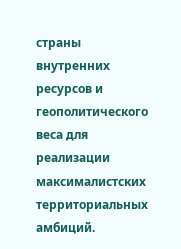страны внутренних ресурсов и геополитического веса для реализации максималистских территориальных амбиций.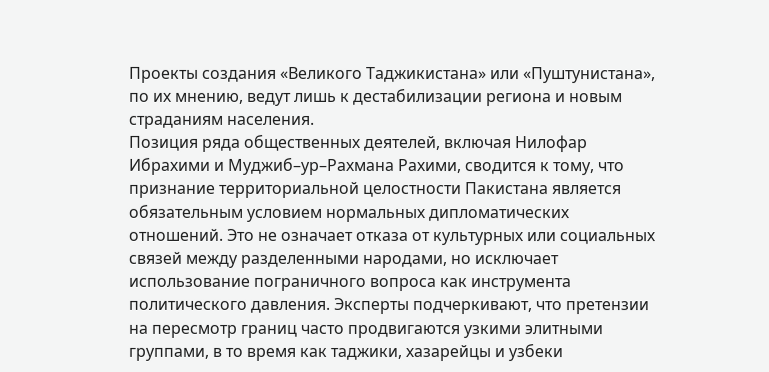Проекты создания «Великого Таджикистана» или «Пуштунистана», по их мнению, ведут лишь к дестабилизации региона и новым страданиям населения.
Позиция ряда общественных деятелей, включая Нилофар Ибрахими и Муджиб–ур–Рахмана Рахими, сводится к тому, что признание территориальной целостности Пакистана является обязательным условием нормальных дипломатических отношений. Это не означает отказа от культурных или социальных связей между разделенными народами, но исключает использование пограничного вопроса как инструмента политического давления. Эксперты подчеркивают, что претензии на пересмотр границ часто продвигаются узкими элитными группами, в то время как таджики, хазарейцы и узбеки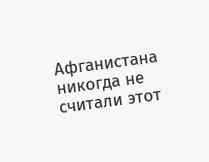Афганистана никогда не считали этот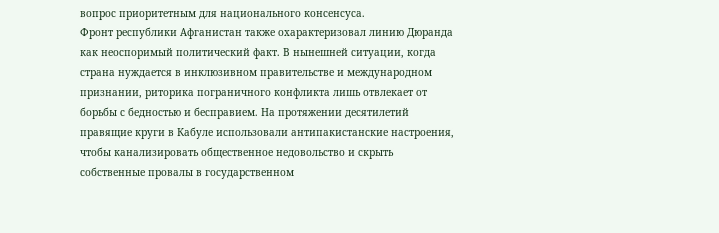вопрос приоритетным для национального консенсуса.
Фронт республики Афганистан также охарактеризовал линию Дюранда как неоспоримый политический факт. В нынешней ситуации, когда страна нуждается в инклюзивном правительстве и международном признании, риторика пограничного конфликта лишь отвлекает от борьбы с бедностью и бесправием. На протяжении десятилетий правящие круги в Кабуле использовали антипакистанские настроения, чтобы канализировать общественное недовольство и скрыть собственные провалы в государственном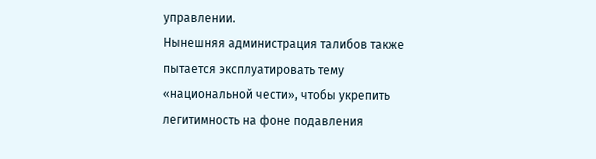управлении.
Нынешняя администрация талибов также пытается эксплуатировать тему «национальной чести», чтобы укрепить легитимность на фоне подавления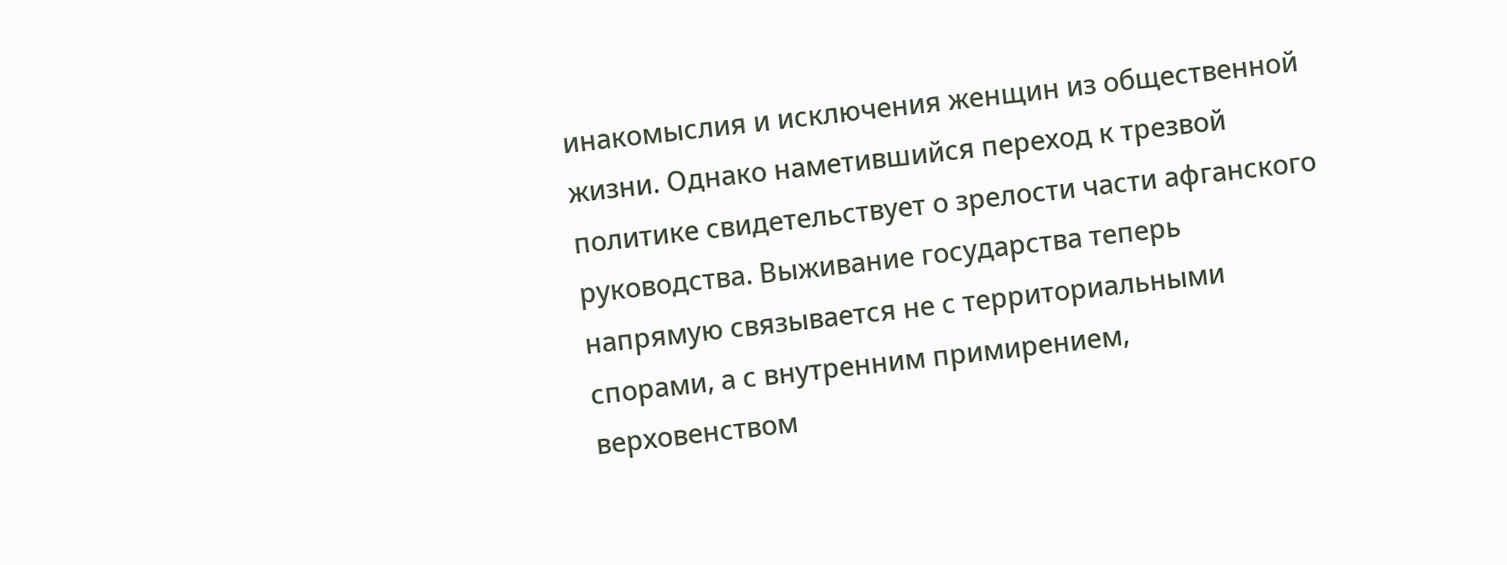инакомыслия и исключения женщин из общественной жизни. Однако наметившийся переход к трезвой политике свидетельствует о зрелости части афганского руководства. Выживание государства теперь напрямую связывается не с территориальными спорами, а с внутренним примирением, верховенством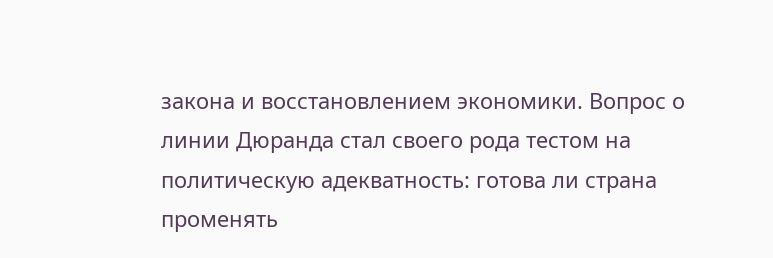закона и восстановлением экономики. Вопрос о линии Дюранда стал своего рода тестом на политическую адекватность: готова ли страна променять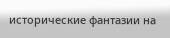исторические фантазии на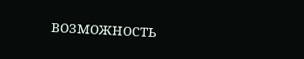возможность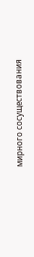мирного сосуществования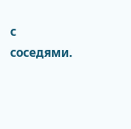с соседями.